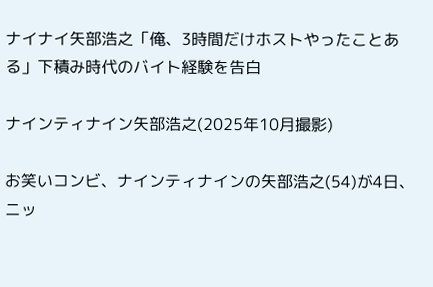ナイナイ矢部浩之「俺、3時間だけホストやったことある」下積み時代のバイト経験を告白

ナインティナイン矢部浩之(2025年10月撮影)

お笑いコンビ、ナインティナインの矢部浩之(54)が4日、ニッ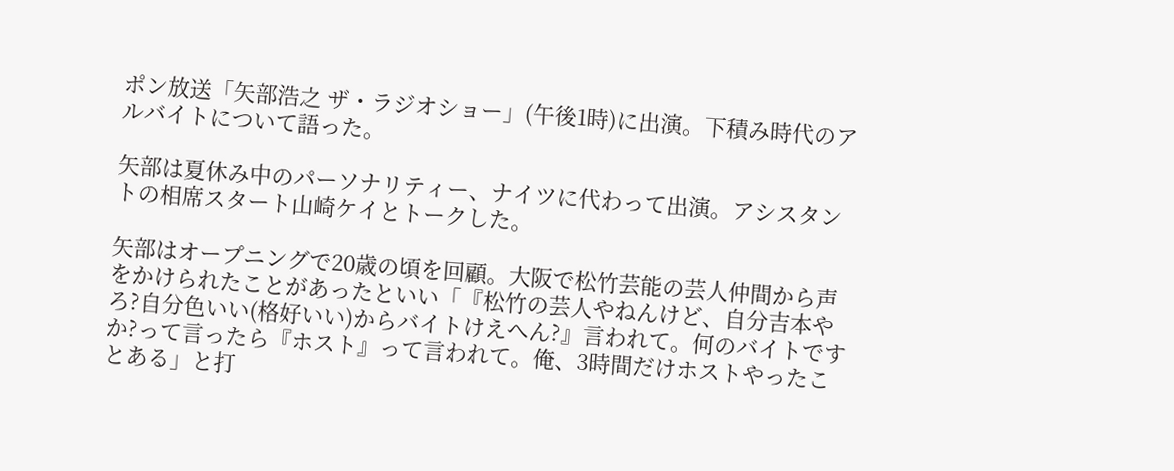ポン放送「矢部浩之 ザ・ラジオショー」(午後1時)に出演。下積み時代のアルバイトについて語った。

矢部は夏休み中のパーソナリティー、ナイツに代わって出演。アシスタントの相席スタート山崎ケイとトークした。

矢部はオープニングで20歳の頃を回顧。大阪で松竹芸能の芸人仲間から声をかけられたことがあったといい「『松竹の芸人やねんけど、自分吉本やろ?自分色いい(格好いい)からバイトけえへん?』言われて。何のバイトですか?って言ったら『ホスト』って言われて。俺、3時間だけホストやったことある」と打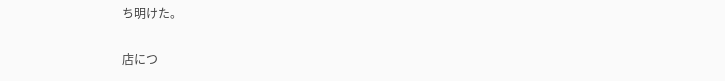ち明けた。

店につ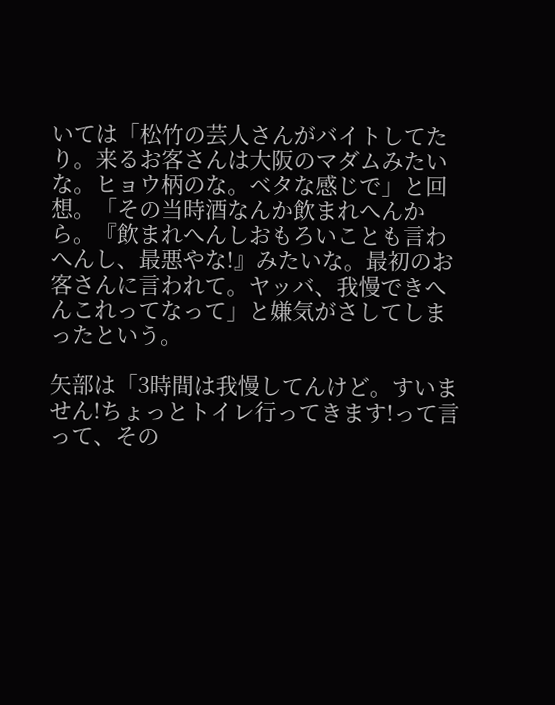いては「松竹の芸人さんがバイトしてたり。来るお客さんは大阪のマダムみたいな。ヒョウ柄のな。ベタな感じで」と回想。「その当時酒なんか飲まれへんから。『飲まれへんしおもろいことも言わへんし、最悪やな!』みたいな。最初のお客さんに言われて。ヤッバ、我慢できへんこれってなって」と嫌気がさしてしまったという。

矢部は「3時間は我慢してんけど。すいません!ちょっとトイレ行ってきます!って言って、その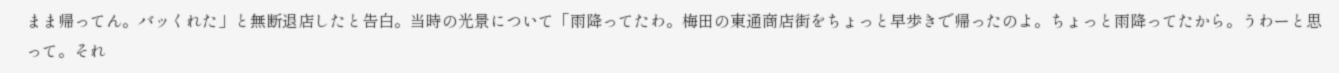まま帰ってん。バッくれた」と無断退店したと告白。当時の光景について「雨降ってたわ。梅田の東通商店街をちょっと早歩きで帰ったのよ。ちょっと雨降ってたから。うわーと思って。それ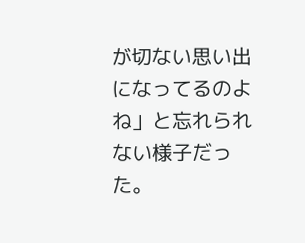が切ない思い出になってるのよね」と忘れられない様子だった。